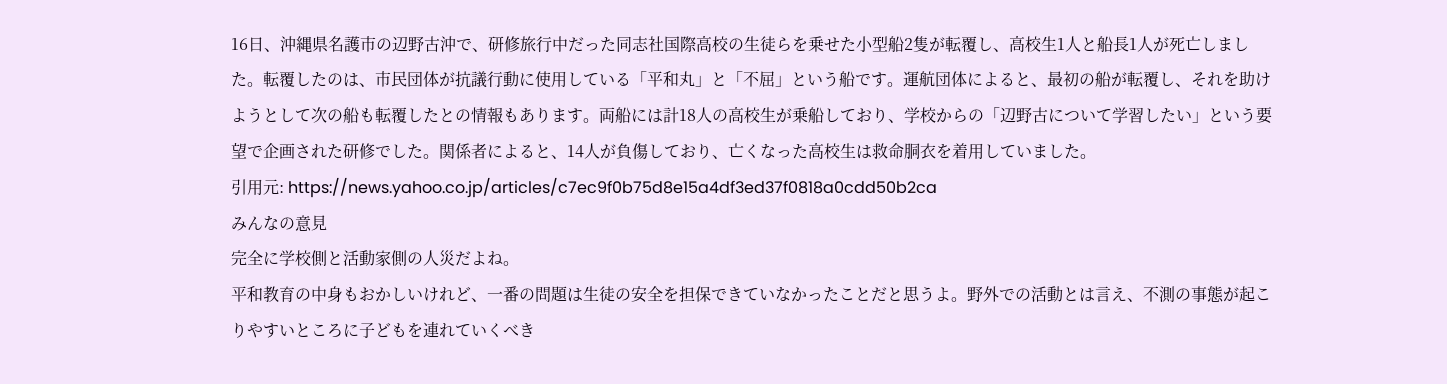16日、沖縄県名護市の辺野古沖で、研修旅行中だった同志社国際高校の生徒らを乗せた小型船2隻が転覆し、高校生1人と船長1人が死亡しました。転覆したのは、市民団体が抗議行動に使用している「平和丸」と「不屈」という船です。運航団体によると、最初の船が転覆し、それを助けようとして次の船も転覆したとの情報もあります。両船には計18人の高校生が乗船しており、学校からの「辺野古について学習したい」という要望で企画された研修でした。関係者によると、14人が負傷しており、亡くなった高校生は救命胴衣を着用していました。
引用元: https://news.yahoo.co.jp/articles/c7ec9f0b75d8e15a4df3ed37f0818a0cdd50b2ca
みんなの意見
完全に学校側と活動家側の人災だよね。
平和教育の中身もおかしいけれど、一番の問題は生徒の安全を担保できていなかったことだと思うよ。野外での活動とは言え、不測の事態が起こりやすいところに子どもを連れていくべき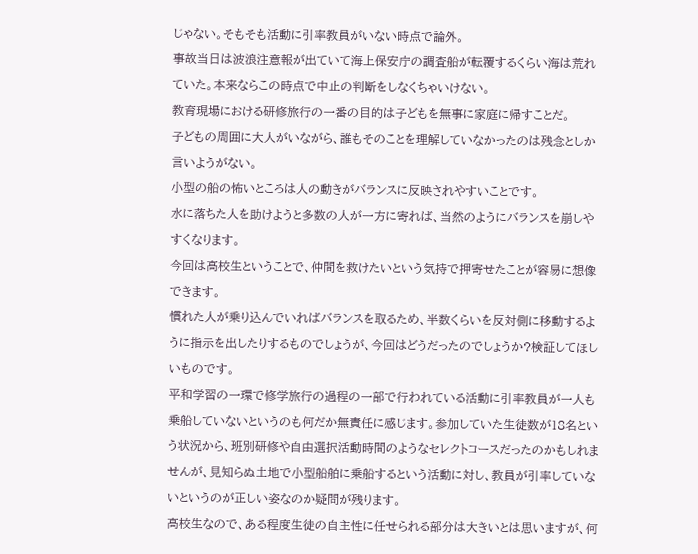じゃない。そもそも活動に引率教員がいない時点で論外。
事故当日は波浪注意報が出ていて海上保安庁の調査船が転覆するくらい海は荒れていた。本来ならこの時点で中止の判断をしなくちゃいけない。
教育現場における研修旅行の一番の目的は子どもを無事に家庭に帰すことだ。
子どもの周囲に大人がいながら、誰もそのことを理解していなかったのは残念としか言いようがない。
小型の船の怖いところは人の動きがバランスに反映されやすいことです。
水に落ちた人を助けようと多数の人が一方に寄れば、当然のようにバランスを崩しやすくなります。
今回は高校生ということで、仲間を救けたいという気持で押寄せたことが容易に想像できます。
慣れた人が乗り込んでいればバランスを取るため、半数くらいを反対側に移動するように指示を出したりするものでしょうが、今回はどうだったのでしょうか?検証してほしいものです。
平和学習の一環で修学旅行の過程の一部で行われている活動に引率教員が一人も乗船していないというのも何だか無責任に感じます。参加していた生徒数が18名という状況から、班別研修や自由選択活動時間のようなセレクトコースだったのかもしれませんが、見知らぬ土地で小型船舶に乗船するという活動に対し、教員が引率していないというのが正しい姿なのか疑問が残ります。
高校生なので、ある程度生徒の自主性に任せられる部分は大きいとは思いますが、何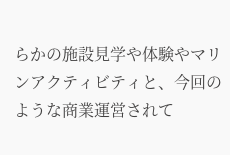らかの施設見学や体験やマリンアクティビティと、今回のような商業運営されて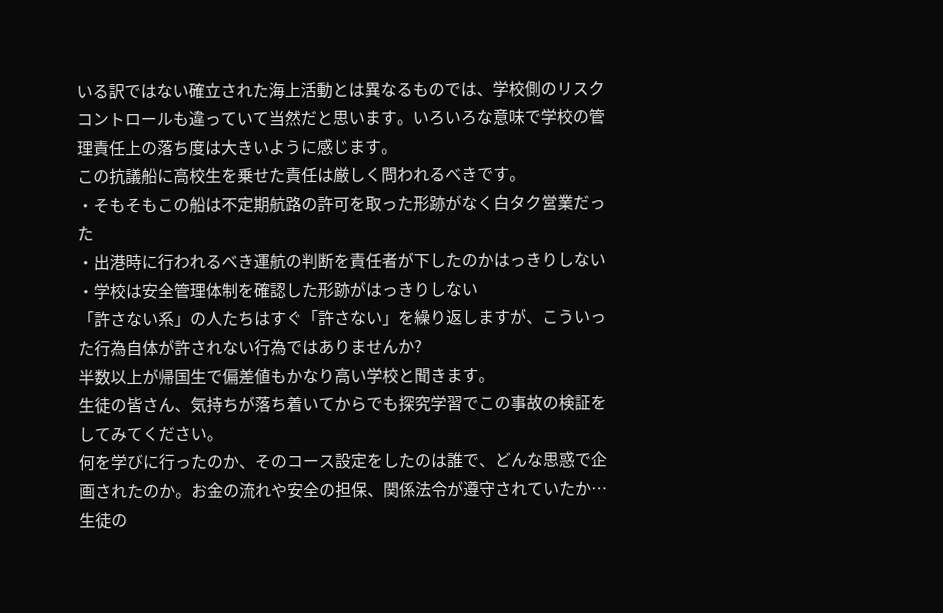いる訳ではない確立された海上活動とは異なるものでは、学校側のリスクコントロールも違っていて当然だと思います。いろいろな意味で学校の管理責任上の落ち度は大きいように感じます。
この抗議船に高校生を乗せた責任は厳しく問われるべきです。
・そもそもこの船は不定期航路の許可を取った形跡がなく白タク営業だった
・出港時に行われるべき運航の判断を責任者が下したのかはっきりしない
・学校は安全管理体制を確認した形跡がはっきりしない
「許さない系」の人たちはすぐ「許さない」を繰り返しますが、こういった行為自体が許されない行為ではありませんか?
半数以上が帰国生で偏差値もかなり高い学校と聞きます。
生徒の皆さん、気持ちが落ち着いてからでも探究学習でこの事故の検証をしてみてください。
何を学びに行ったのか、そのコース設定をしたのは誰で、どんな思惑で企画されたのか。お金の流れや安全の担保、関係法令が遵守されていたか…
生徒の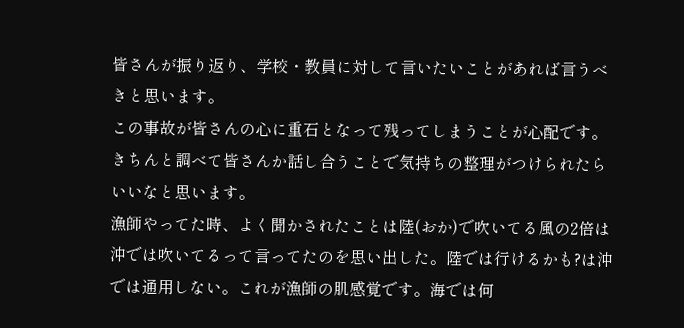皆さんが振り返り、学校・教員に対して言いたいことがあれば言うべきと思います。
この事故が皆さんの心に重石となって残ってしまうことが心配です。きちんと調べて皆さんか話し合うことで気持ちの整理がつけられたらいいなと思います。
漁師やってた時、よく聞かされたことは陸(おか)で吹いてる風の2倍は沖では吹いてるって言ってたのを思い出した。陸では行けるかも?は沖では通用しない。これが漁師の肌感覚です。海では何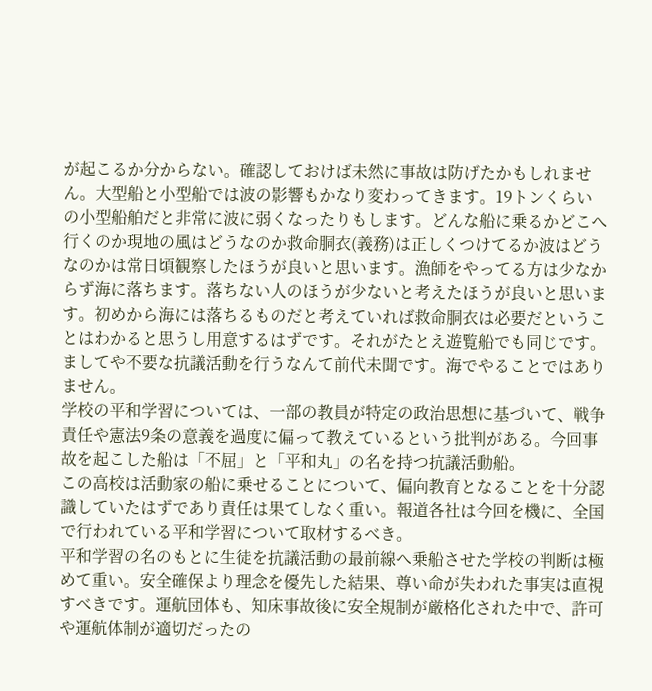が起こるか分からない。確認しておけば未然に事故は防げたかもしれません。大型船と小型船では波の影響もかなり変わってきます。19トンくらいの小型船舶だと非常に波に弱くなったりもします。どんな船に乗るかどこへ行くのか現地の風はどうなのか救命胴衣(義務)は正しくつけてるか波はどうなのかは常日頃観察したほうが良いと思います。漁師をやってる方は少なからず海に落ちます。落ちない人のほうが少ないと考えたほうが良いと思います。初めから海には落ちるものだと考えていれば救命胴衣は必要だということはわかると思うし用意するはずです。それがたとえ遊覧船でも同じです。ましてや不要な抗議活動を行うなんて前代未聞です。海でやることではありません。
学校の平和学習については、一部の教員が特定の政治思想に基づいて、戦争責任や憲法9条の意義を過度に偏って教えているという批判がある。今回事故を起こした船は「不屈」と「平和丸」の名を持つ抗議活動船。
この高校は活動家の船に乗せることについて、偏向教育となることを十分認識していたはずであり責任は果てしなく重い。報道各社は今回を機に、全国で行われている平和学習について取材するべき。
平和学習の名のもとに生徒を抗議活動の最前線へ乗船させた学校の判断は極めて重い。安全確保より理念を優先した結果、尊い命が失われた事実は直視すべきです。運航団体も、知床事故後に安全規制が厳格化された中で、許可や運航体制が適切だったの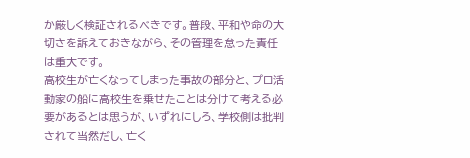か厳しく検証されるべきです。普段、平和や命の大切さを訴えておきながら、その管理を怠った責任は重大です。
高校生が亡くなってしまった事故の部分と、プロ活動家の船に高校生を乗せたことは分けて考える必要があるとは思うが、いずれにしろ、学校側は批判されて当然だし、亡く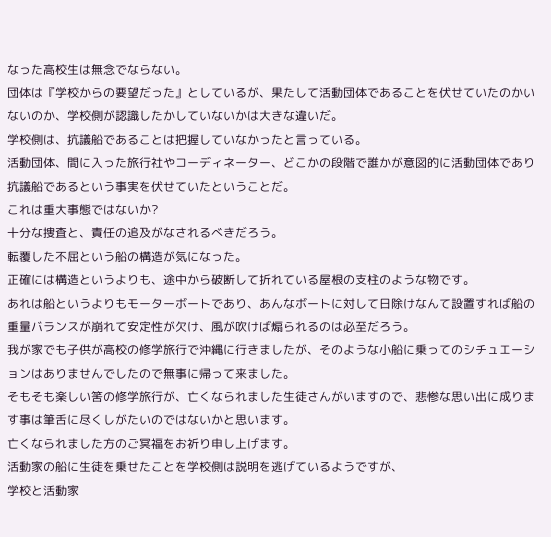なった高校生は無念でならない。
団体は『学校からの要望だった』としているが、果たして活動団体であることを伏せていたのかいないのか、学校側が認識したかしていないかは大きな違いだ。
学校側は、抗議船であることは把握していなかったと言っている。
活動団体、間に入った旅行社やコーディネーター、どこかの段階で誰かが意図的に活動団体であり抗議船であるという事実を伏せていたということだ。
これは重大事態ではないか?
十分な捜査と、責任の追及がなされるべきだろう。
転覆した不屈という船の構造が気になった。
正確には構造というよりも、途中から破断して折れている屋根の支柱のような物です。
あれは船というよりもモーターボートであり、あんなボートに対して日除けなんて設置すれば船の重量バランスが崩れて安定性が欠け、風が吹けば煽られるのは必至だろう。
我が家でも子供が高校の修学旅行で沖縄に行きましたが、そのような小船に乗ってのシチュエーションはありませんでしたので無事に帰って来ました。
そもそも楽しい筈の修学旅行が、亡くなられました生徒さんがいますので、悲惨な思い出に成ります事は筆舌に尽くしがたいのではないかと思います。
亡くなられました方のご冥福をお祈り申し上げます。
活動家の船に生徒を乗せたことを学校側は説明を逃げているようですが、
学校と活動家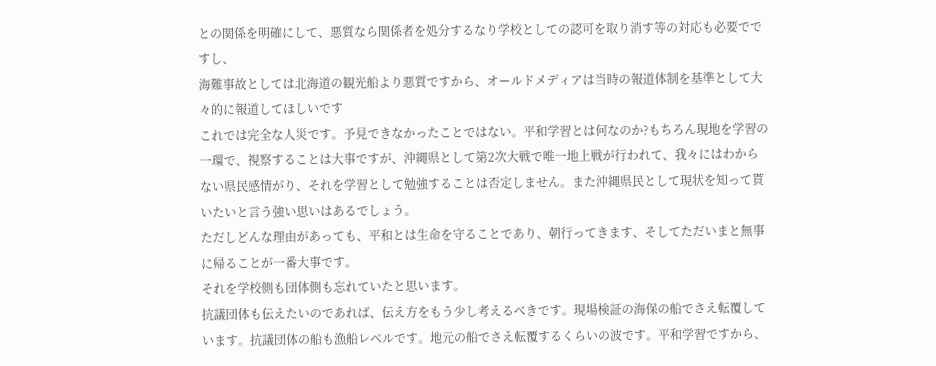との関係を明確にして、悪質なら関係者を処分するなり学校としての認可を取り消す等の対応も必要でですし、
海難事故としては北海道の観光船より悪質ですから、オールドメディアは当時の報道体制を基準として大々的に報道してほしいです
これでは完全な人災です。予見できなかったことではない。平和学習とは何なのか?もちろん現地を学習の一環で、視察することは大事ですが、沖縄県として第2次大戦で唯一地上戦が行われて、我々にはわからない県民感情がり、それを学習として勉強することは否定しません。また沖縄県民として現状を知って貰いたいと言う強い思いはあるでしょう。
ただしどんな理由があっても、平和とは生命を守ることであり、朝行ってきます、そしてただいまと無事に帰ることが一番大事です。
それを学校側も団体側も忘れていたと思います。
抗議団体も伝えたいのであれば、伝え方をもう少し考えるべきです。現場検証の海保の船でさえ転覆しています。抗議団体の船も漁船レベルです。地元の船でさえ転覆するくらいの波です。平和学習ですから、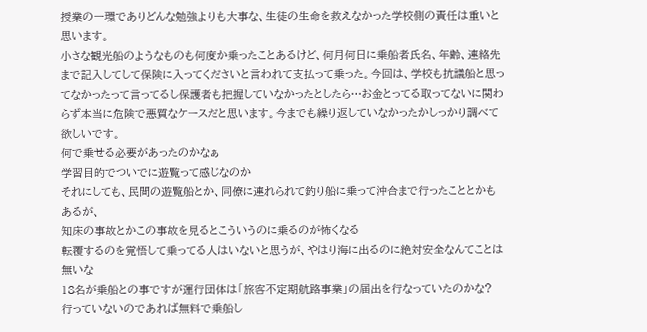授業の一環でありどんな勉強よりも大事な、生徒の生命を救えなかった学校側の責任は重いと思います。
小さな観光船のようなものも何度か乗ったことあるけど、何月何日に乗船者氏名、年齢、連絡先まで記入してして保険に入ってくださいと言われて支払って乗った。今回は、学校も抗議船と思ってなかったって言ってるし保護者も把握していなかったとしたら…お金とってる取ってないに関わらず本当に危険で悪質なケースだと思います。今までも繰り返していなかったかしっかり調べて欲しいです。
何で乗せる必要があったのかなぁ
学習目的でついでに遊覧って感じなのか
それにしても、民間の遊覧船とか、同僚に連れられて釣り船に乗って沖合まで行ったこととかもあるが、
知床の事故とかこの事故を見るとこういうのに乗るのが怖くなる
転覆するのを覚悟して乗ってる人はいないと思うが、やはり海に出るのに絶対安全なんてことは無いな
18名が乗船との事ですが運行団体は「旅客不定期航路事業」の届出を行なっていたのかな?
行っていないのであれば無料で乗船し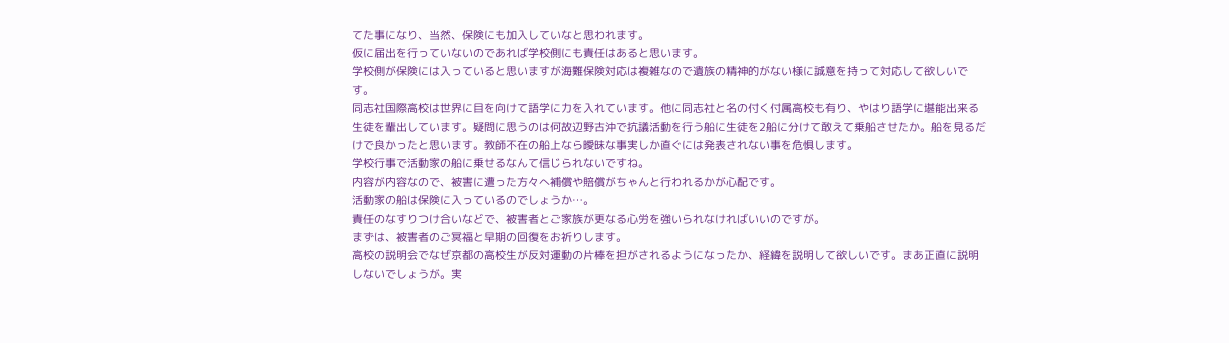てた事になり、当然、保険にも加入していなと思われます。
仮に届出を行っていないのであれば学校側にも責任はあると思います。
学校側が保険には入っていると思いますが海難保険対応は複雑なので遺族の精神的がない様に誠意を持って対応して欲しいです。
同志社国際高校は世界に目を向けて語学に力を入れています。他に同志社と名の付く付属高校も有り、やはり語学に堪能出来る生徒を輩出しています。疑問に思うのは何故辺野古沖で抗議活動を行う船に生徒を2船に分けて敢えて乗船させたか。船を見るだけで良かったと思います。教師不在の船上なら曖昧な事実しか直ぐには発表されない事を危惧します。
学校行事で活動家の船に乗せるなんて信じられないですね。
内容が内容なので、被害に遭った方々へ補償や賠償がちゃんと行われるかが心配です。
活動家の船は保険に入っているのでしょうか…。
責任のなすりつけ合いなどで、被害者とご家族が更なる心労を強いられなければいいのですが。
まずは、被害者のご冥福と早期の回復をお祈りします。
高校の説明会でなぜ京都の高校生が反対運動の片棒を担がされるようになったか、経緯を説明して欲しいです。まあ正直に説明しないでしょうが。実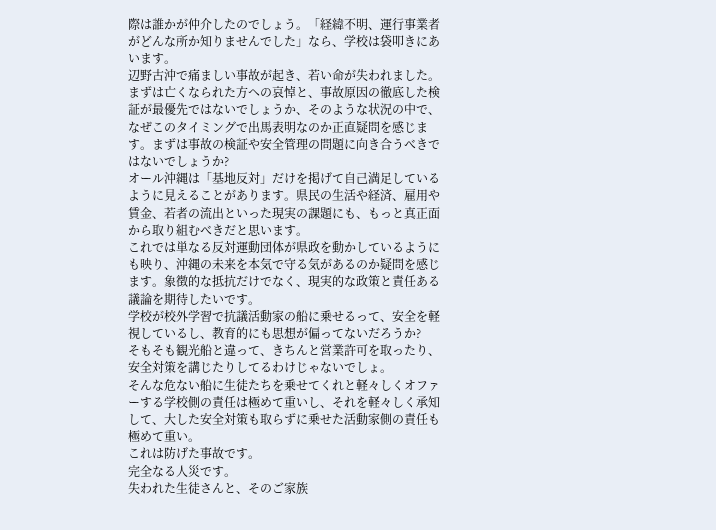際は誰かが仲介したのでしょう。「経緯不明、運行事業者がどんな所か知りませんでした」なら、学校は袋叩きにあいます。
辺野古沖で痛ましい事故が起き、若い命が失われました。まずは亡くなられた方への哀悼と、事故原因の徹底した検証が最優先ではないでしょうか、そのような状況の中で、なぜこのタイミングで出馬表明なのか正直疑問を感じます。まずは事故の検証や安全管理の問題に向き合うべきではないでしょうか?
オール沖縄は「基地反対」だけを掲げて自己満足しているように見えることがあります。県民の生活や経済、雇用や賃金、若者の流出といった現実の課題にも、もっと真正面から取り組むべきだと思います。
これでは単なる反対運動団体が県政を動かしているようにも映り、沖縄の未来を本気で守る気があるのか疑問を感じます。象徴的な抵抗だけでなく、現実的な政策と責任ある議論を期待したいです。
学校が校外学習で抗議活動家の船に乗せるって、安全を軽視しているし、教育的にも思想が偏ってないだろうか?
そもそも観光船と違って、きちんと営業許可を取ったり、安全対策を講じたりしてるわけじゃないでしょ。
そんな危ない船に生徒たちを乗せてくれと軽々しくオファーする学校側の責任は極めて重いし、それを軽々しく承知して、大した安全対策も取らずに乗せた活動家側の責任も極めて重い。
これは防げた事故です。
完全なる人災です。
失われた生徒さんと、そのご家族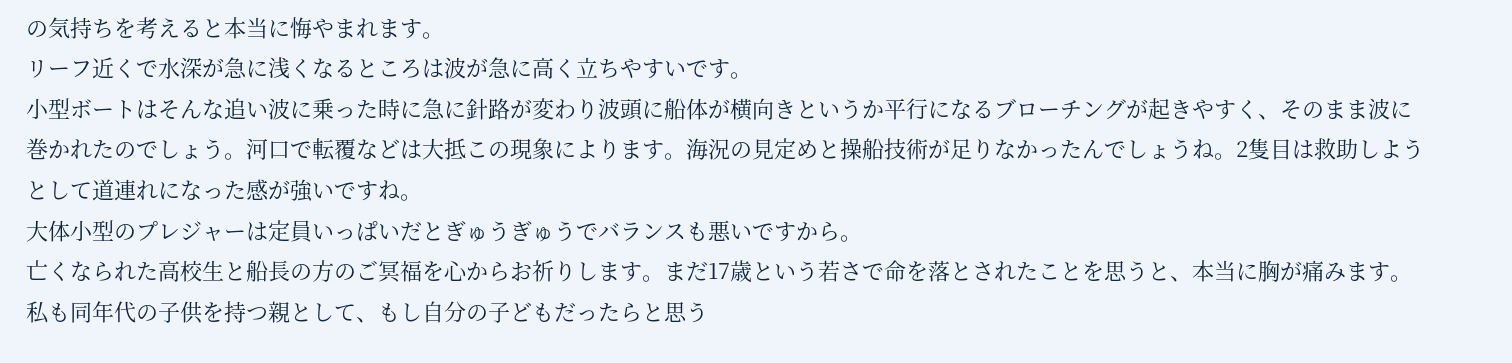の気持ちを考えると本当に悔やまれます。
リーフ近くで水深が急に浅くなるところは波が急に高く立ちやすいです。
小型ボートはそんな追い波に乗った時に急に針路が変わり波頭に船体が横向きというか平行になるブローチングが起きやすく、そのまま波に巻かれたのでしょう。河口で転覆などは大抵この現象によります。海況の見定めと操船技術が足りなかったんでしょうね。2隻目は救助しようとして道連れになった感が強いですね。
大体小型のプレジャーは定員いっぱいだとぎゅうぎゅうでバランスも悪いですから。
亡くなられた高校生と船長の方のご冥福を心からお祈りします。まだ17歳という若さで命を落とされたことを思うと、本当に胸が痛みます。
私も同年代の子供を持つ親として、もし自分の子どもだったらと思う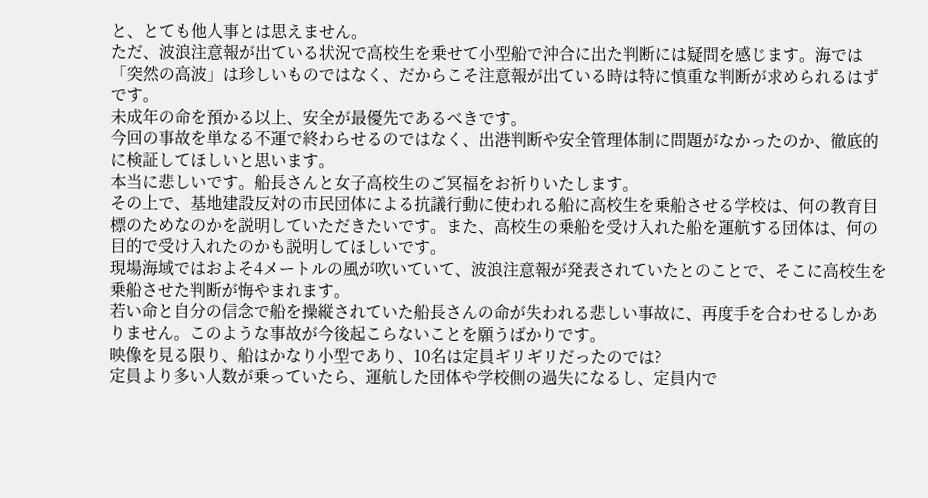と、とても他人事とは思えません。
ただ、波浪注意報が出ている状況で高校生を乗せて小型船で沖合に出た判断には疑問を感じます。海では「突然の高波」は珍しいものではなく、だからこそ注意報が出ている時は特に慎重な判断が求められるはずです。
未成年の命を預かる以上、安全が最優先であるべきです。
今回の事故を単なる不運で終わらせるのではなく、出港判断や安全管理体制に問題がなかったのか、徹底的に検証してほしいと思います。
本当に悲しいです。船長さんと女子高校生のご冥福をお祈りいたします。
その上で、基地建設反対の市民団体による抗議行動に使われる船に高校生を乗船させる学校は、何の教育目標のためなのかを説明していただきたいです。また、高校生の乗船を受け入れた船を運航する団体は、何の目的で受け入れたのかも説明してほしいです。
現場海域ではおよそ4メートルの風が吹いていて、波浪注意報が発表されていたとのことで、そこに高校生を乗船させた判断が悔やまれます。
若い命と自分の信念で船を操縦されていた船長さんの命が失われる悲しい事故に、再度手を合わせるしかありません。このような事故が今後起こらないことを願うばかりです。
映像を見る限り、船はかなり小型であり、10名は定員ギリギリだったのでは?
定員より多い人数が乗っていたら、運航した団体や学校側の過失になるし、定員内で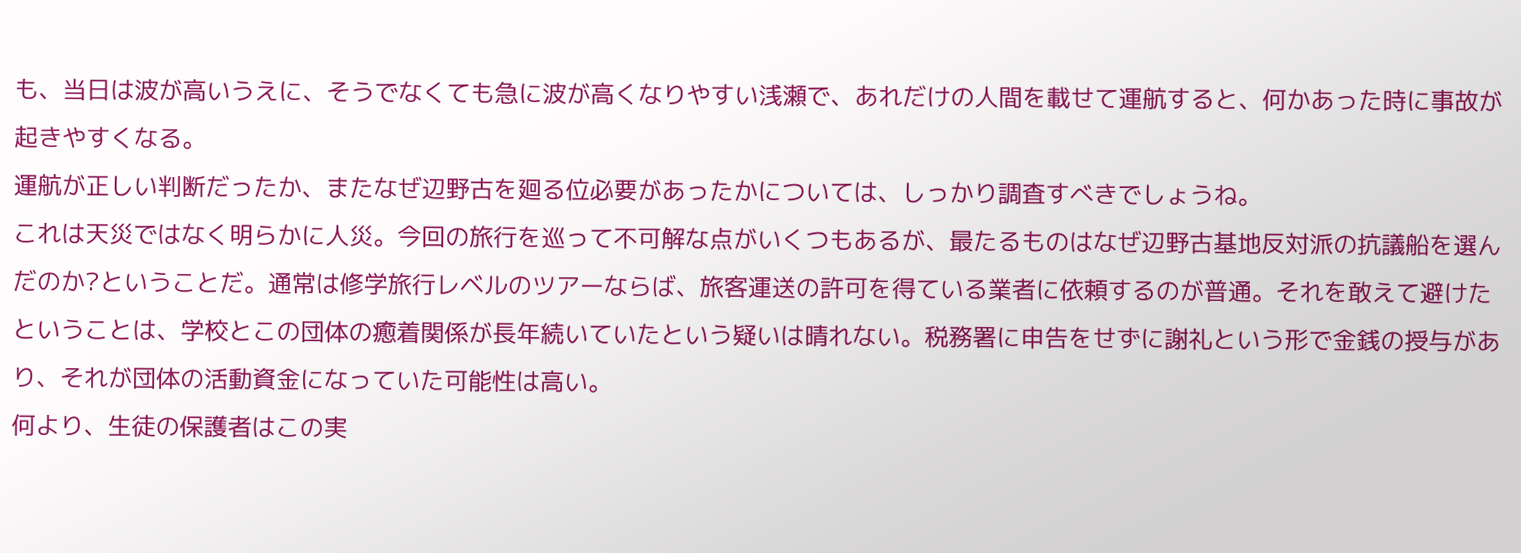も、当日は波が高いうえに、そうでなくても急に波が高くなりやすい浅瀬で、あれだけの人間を載せて運航すると、何かあった時に事故が起きやすくなる。
運航が正しい判断だったか、またなぜ辺野古を廻る位必要があったかについては、しっかり調査すべきでしょうね。
これは天災ではなく明らかに人災。今回の旅行を巡って不可解な点がいくつもあるが、最たるものはなぜ辺野古基地反対派の抗議船を選んだのか?ということだ。通常は修学旅行レベルのツアーならば、旅客運送の許可を得ている業者に依頼するのが普通。それを敢えて避けたということは、学校とこの団体の癒着関係が長年続いていたという疑いは晴れない。税務署に申告をせずに謝礼という形で金銭の授与があり、それが団体の活動資金になっていた可能性は高い。
何より、生徒の保護者はこの実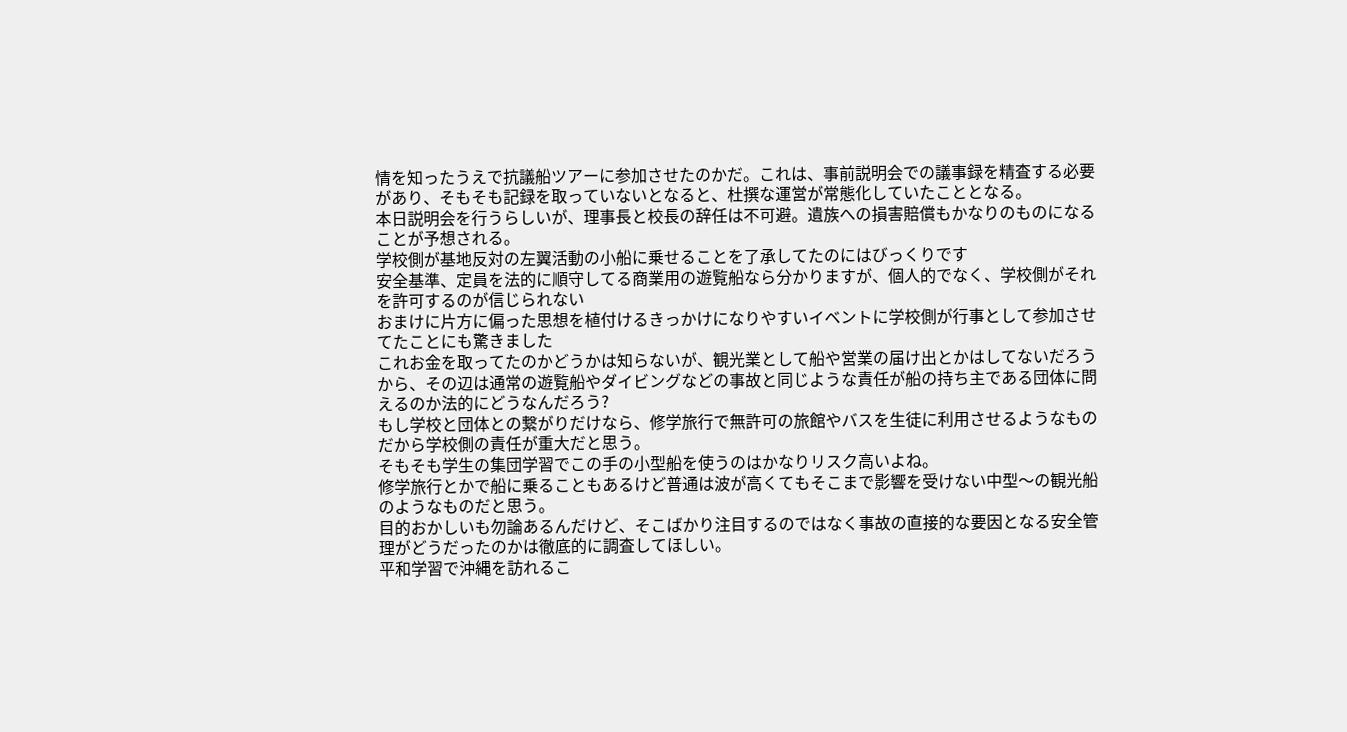情を知ったうえで抗議船ツアーに参加させたのかだ。これは、事前説明会での議事録を精査する必要があり、そもそも記録を取っていないとなると、杜撰な運営が常態化していたこととなる。
本日説明会を行うらしいが、理事長と校長の辞任は不可避。遺族への損害賠償もかなりのものになることが予想される。
学校側が基地反対の左翼活動の小船に乗せることを了承してたのにはびっくりです
安全基準、定員を法的に順守してる商業用の遊覧船なら分かりますが、個人的でなく、学校側がそれを許可するのが信じられない
おまけに片方に偏った思想を植付けるきっかけになりやすいイベントに学校側が行事として参加させてたことにも驚きました
これお金を取ってたのかどうかは知らないが、観光業として船や営業の届け出とかはしてないだろうから、その辺は通常の遊覧船やダイビングなどの事故と同じような責任が船の持ち主である団体に問えるのか法的にどうなんだろう?
もし学校と団体との繋がりだけなら、修学旅行で無許可の旅館やバスを生徒に利用させるようなものだから学校側の責任が重大だと思う。
そもそも学生の集団学習でこの手の小型船を使うのはかなりリスク高いよね。
修学旅行とかで船に乗ることもあるけど普通は波が高くてもそこまで影響を受けない中型〜の観光船のようなものだと思う。
目的おかしいも勿論あるんだけど、そこばかり注目するのではなく事故の直接的な要因となる安全管理がどうだったのかは徹底的に調査してほしい。
平和学習で沖縄を訪れるこ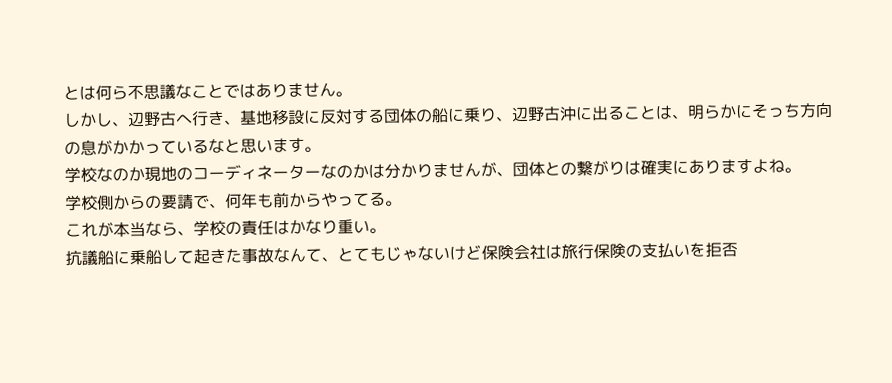とは何ら不思議なことではありません。
しかし、辺野古へ行き、基地移設に反対する団体の船に乗り、辺野古沖に出ることは、明らかにそっち方向の息がかかっているなと思います。
学校なのか現地のコーディネーターなのかは分かりませんが、団体との繋がりは確実にありますよね。
学校側からの要請で、何年も前からやってる。
これが本当なら、学校の責任はかなり重い。
抗議船に乗船して起きた事故なんて、とてもじゃないけど保険会社は旅行保険の支払いを拒否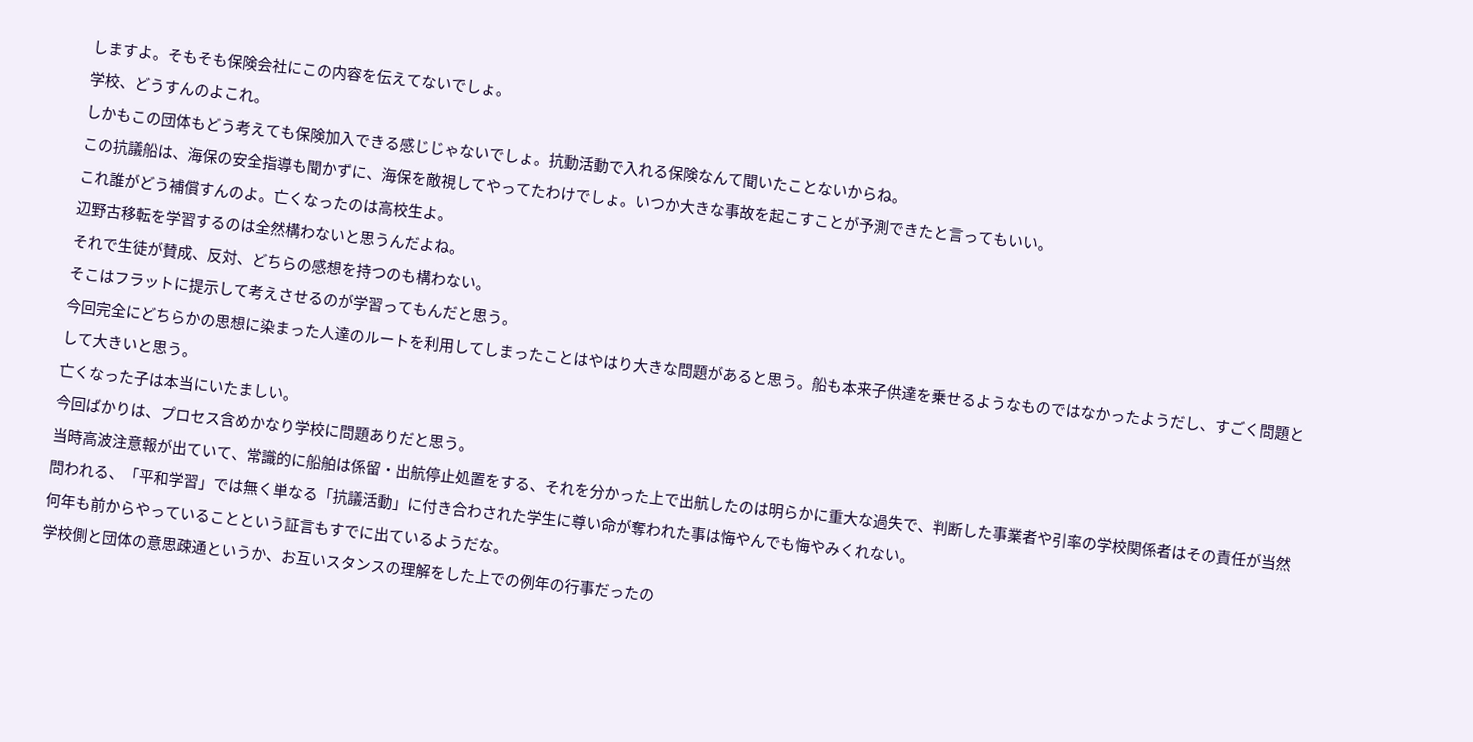しますよ。そもそも保険会社にこの内容を伝えてないでしょ。
学校、どうすんのよこれ。
しかもこの団体もどう考えても保険加入できる感じじゃないでしょ。抗動活動で入れる保険なんて聞いたことないからね。
この抗議船は、海保の安全指導も聞かずに、海保を敵視してやってたわけでしょ。いつか大きな事故を起こすことが予測できたと言ってもいい。
これ誰がどう補償すんのよ。亡くなったのは高校生よ。
辺野古移転を学習するのは全然構わないと思うんだよね。
それで生徒が賛成、反対、どちらの感想を持つのも構わない。
そこはフラットに提示して考えさせるのが学習ってもんだと思う。
今回完全にどちらかの思想に染まった人達のルートを利用してしまったことはやはり大きな問題があると思う。船も本来子供達を乗せるようなものではなかったようだし、すごく問題として大きいと思う。
亡くなった子は本当にいたましい。
今回ばかりは、プロセス含めかなり学校に問題ありだと思う。
当時高波注意報が出ていて、常識的に船舶は係留・出航停止処置をする、それを分かった上で出航したのは明らかに重大な過失で、判断した事業者や引率の学校関係者はその責任が当然問われる、「平和学習」では無く単なる「抗議活動」に付き合わされた学生に尊い命が奪われた事は悔やんでも悔やみくれない。
何年も前からやっていることという証言もすでに出ているようだな。
学校側と団体の意思疎通というか、お互いスタンスの理解をした上での例年の行事だったの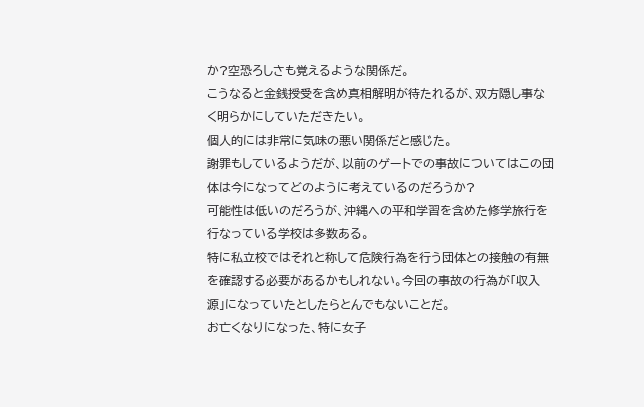か?空恐ろしさも覚えるような関係だ。
こうなると金銭授受を含め真相解明が待たれるが、双方隠し事なく明らかにしていただきたい。
個人的には非常に気味の悪い関係だと感じた。
謝罪もしているようだが、以前のゲートでの事故についてはこの団体は今になってどのように考えているのだろうか?
可能性は低いのだろうが、沖縄への平和学習を含めた修学旅行を行なっている学校は多数ある。
特に私立校ではそれと称して危険行為を行う団体との接触の有無を確認する必要があるかもしれない。今回の事故の行為が「収入源」になっていたとしたらとんでもないことだ。
お亡くなりになった、特に女子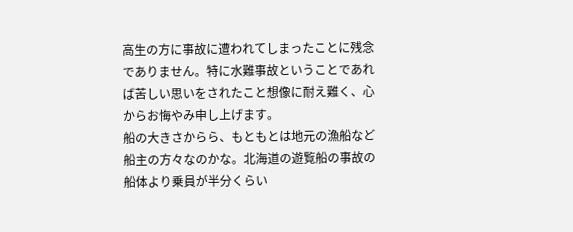高生の方に事故に遭われてしまったことに残念でありません。特に水難事故ということであれば苦しい思いをされたこと想像に耐え難く、心からお悔やみ申し上げます。
船の大きさからら、もともとは地元の漁船など船主の方々なのかな。北海道の遊覧船の事故の船体より乗員が半分くらい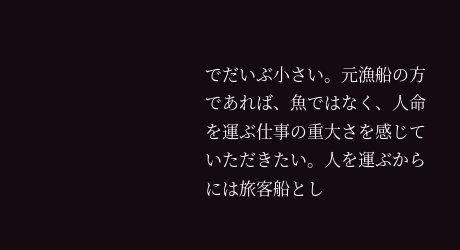でだいぶ小さい。元漁船の方であれば、魚ではなく、人命を運ぶ仕事の重大さを感じていただきたい。人を運ぶからには旅客船とし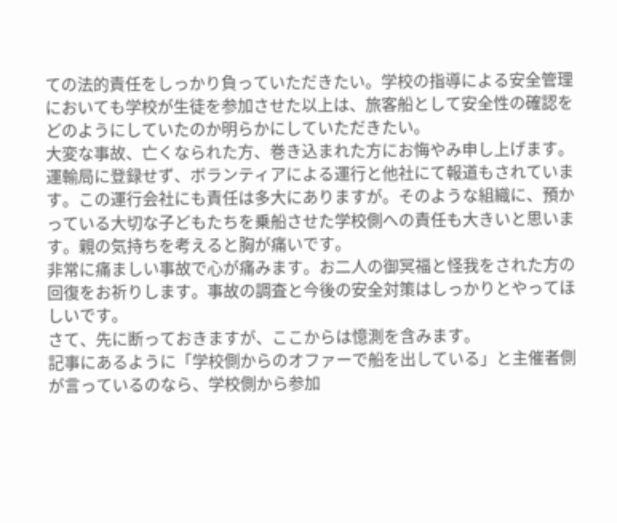ての法的責任をしっかり負っていただきたい。学校の指導による安全管理においても学校が生徒を参加させた以上は、旅客船として安全性の確認をどのようにしていたのか明らかにしていただきたい。
大変な事故、亡くなられた方、巻き込まれた方にお悔やみ申し上げます。
運輸局に登録せず、ボランティアによる運行と他社にて報道もされています。この運行会社にも責任は多大にありますが。そのような組織に、預かっている大切な子どもたちを乗船させた学校側への責任も大きいと思います。親の気持ちを考えると胸が痛いです。
非常に痛ましい事故で心が痛みます。お二人の御冥福と怪我をされた方の回復をお祈りします。事故の調査と今後の安全対策はしっかりとやってほしいです。
さて、先に断っておきますが、ここからは憶測を含みます。
記事にあるように「学校側からのオファーで船を出している」と主催者側が言っているのなら、学校側から参加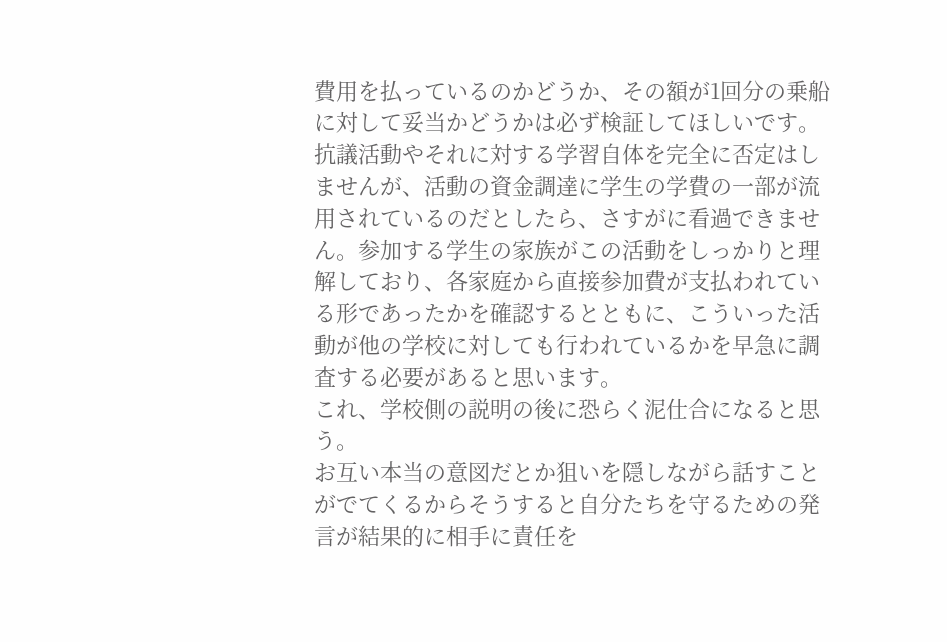費用を払っているのかどうか、その額が1回分の乗船に対して妥当かどうかは必ず検証してほしいです。抗議活動やそれに対する学習自体を完全に否定はしませんが、活動の資金調達に学生の学費の一部が流用されているのだとしたら、さすがに看過できません。参加する学生の家族がこの活動をしっかりと理解しており、各家庭から直接参加費が支払われている形であったかを確認するとともに、こういった活動が他の学校に対しても行われているかを早急に調査する必要があると思います。
これ、学校側の説明の後に恐らく泥仕合になると思う。
お互い本当の意図だとか狙いを隠しながら話すことがでてくるからそうすると自分たちを守るための発言が結果的に相手に責任を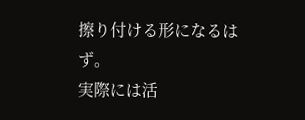擦り付ける形になるはず。
実際には活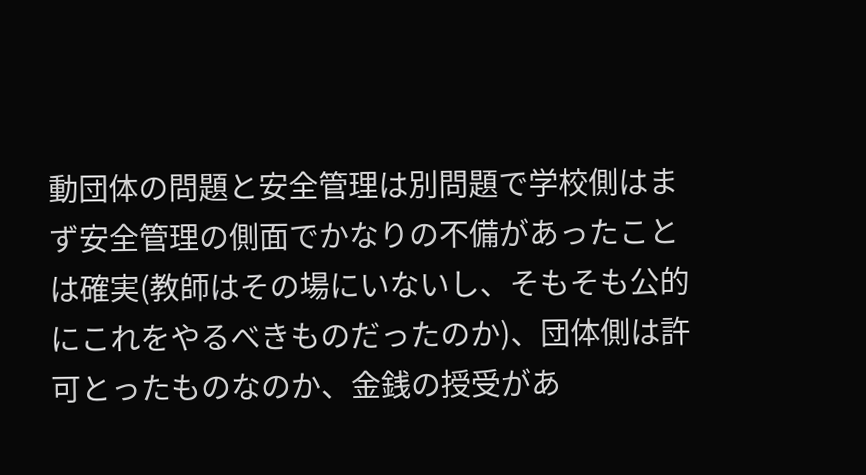動団体の問題と安全管理は別問題で学校側はまず安全管理の側面でかなりの不備があったことは確実(教師はその場にいないし、そもそも公的にこれをやるべきものだったのか)、団体側は許可とったものなのか、金銭の授受があ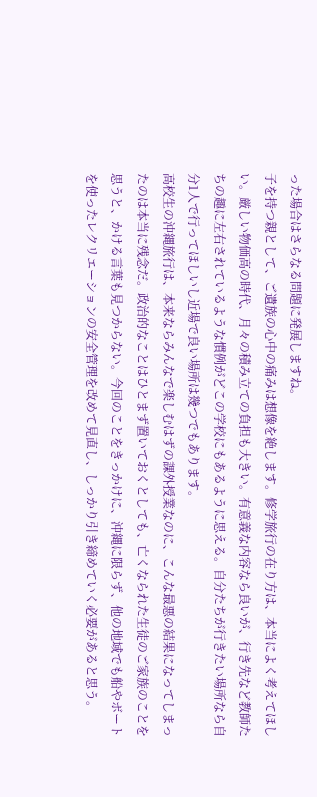った場合はさらなる問題に発展しますね。
子を持つ親として、ご遺族の心中の痛みは想像を絶します。修学旅行の在り方は、本当によく考えてほしい。厳しい物価高の時代、月々の積み立ての負担も大きい。有意義な内容なら良いが、行き先など教師たちの趣に左右されているような慣例がどこの学校にもあるように思える。自分たちが行きたい場所なら自分1人で行ってほしいし近場で良い場所は幾つでもあります。
高校生の沖縄旅行は、本来ならみんなで楽しむはずの課外授業なのに、こんな最悪の結果になってしまったのは本当に残念だ。政治的なことはひとまず置いておくとしても、亡くなられた生徒のご家族のことを思うと、かける言葉も見つからない。今回のことをきっかけに、沖縄に限らず、他の地域でも船やボートを使ったレクリエーションの安全管理を改めて見直し、しっかり引き締めていく必要があると思う。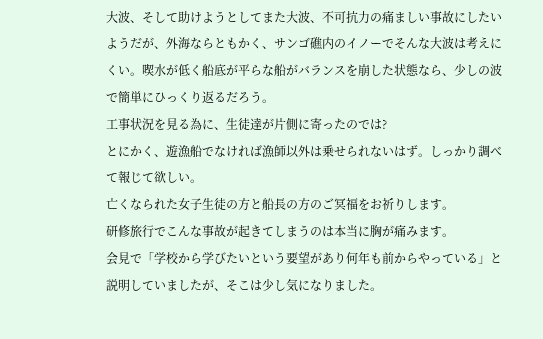大波、そして助けようとしてまた大波、不可抗力の痛ましい事故にしたいようだが、外海ならともかく、サンゴ礁内のイノーでそんな大波は考えにくい。喫水が低く船底が平らな船がバランスを崩した状態なら、少しの波で簡単にひっくり返るだろう。
工事状況を見る為に、生徒達が片側に寄ったのでは?
とにかく、遊漁船でなければ漁師以外は乗せられないはず。しっかり調べて報じて欲しい。
亡くなられた女子生徒の方と船長の方のご冥福をお祈りします。
研修旅行でこんな事故が起きてしまうのは本当に胸が痛みます。
会見で「学校から学びたいという要望があり何年も前からやっている」と説明していましたが、そこは少し気になりました。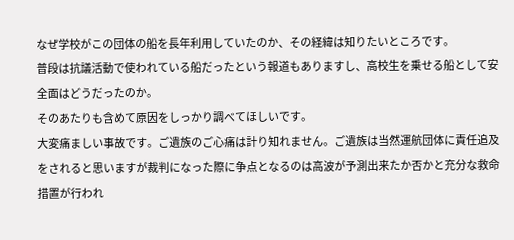なぜ学校がこの団体の船を長年利用していたのか、その経緯は知りたいところです。
普段は抗議活動で使われている船だったという報道もありますし、高校生を乗せる船として安全面はどうだったのか。
そのあたりも含めて原因をしっかり調べてほしいです。
大変痛ましい事故です。ご遺族のご心痛は計り知れません。ご遺族は当然運航団体に責任追及をされると思いますが裁判になった際に争点となるのは高波が予測出来たか否かと充分な救命措置が行われ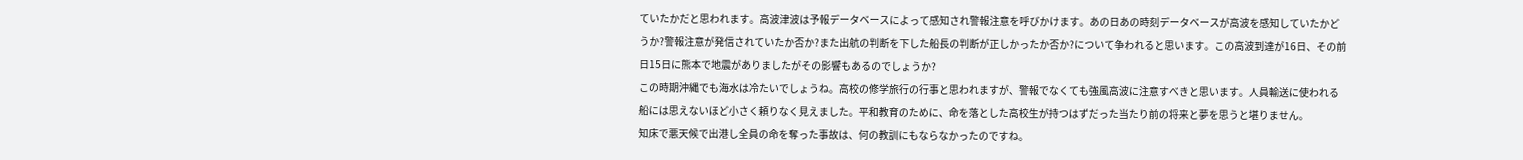ていたかだと思われます。高波津波は予報データベースによって感知され警報注意を呼びかけます。あの日あの時刻データベースが高波を感知していたかどうか?警報注意が発信されていたか否か?また出航の判断を下した船長の判断が正しかったか否か?について争われると思います。この高波到達が16日、その前日15日に熊本で地震がありましたがその影響もあるのでしょうか?
この時期沖縄でも海水は冷たいでしょうね。高校の修学旅行の行事と思われますが、警報でなくても強風高波に注意すべきと思います。人員輸送に使われる船には思えないほど小さく頼りなく見えました。平和教育のために、命を落とした高校生が持つはずだった当たり前の将来と夢を思うと堪りません。
知床で悪天候で出港し全員の命を奪った事故は、何の教訓にもならなかったのですね。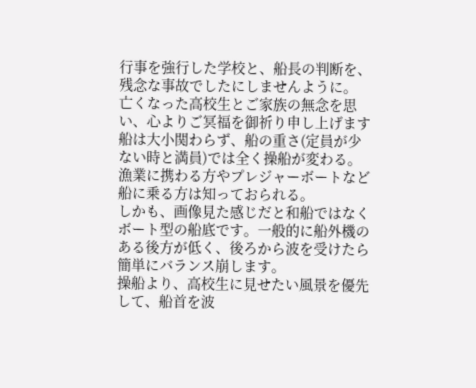行事を強行した学校と、船長の判断を、残念な事故でしたにしませんように。
亡くなった高校生とご家族の無念を思い、心よりご冥福を御祈り申し上げます
船は大小関わらず、船の重さ(定員が少ない時と満員)では全く操船が変わる。
漁業に携わる方やプレジャーボートなど船に乗る方は知っておられる。
しかも、画像見た感じだと和船ではなくボート型の船底です。一般的に船外機のある後方が低く、後ろから波を受けたら簡単にバランス崩します。
操船より、高校生に見せたい風景を優先して、船首を波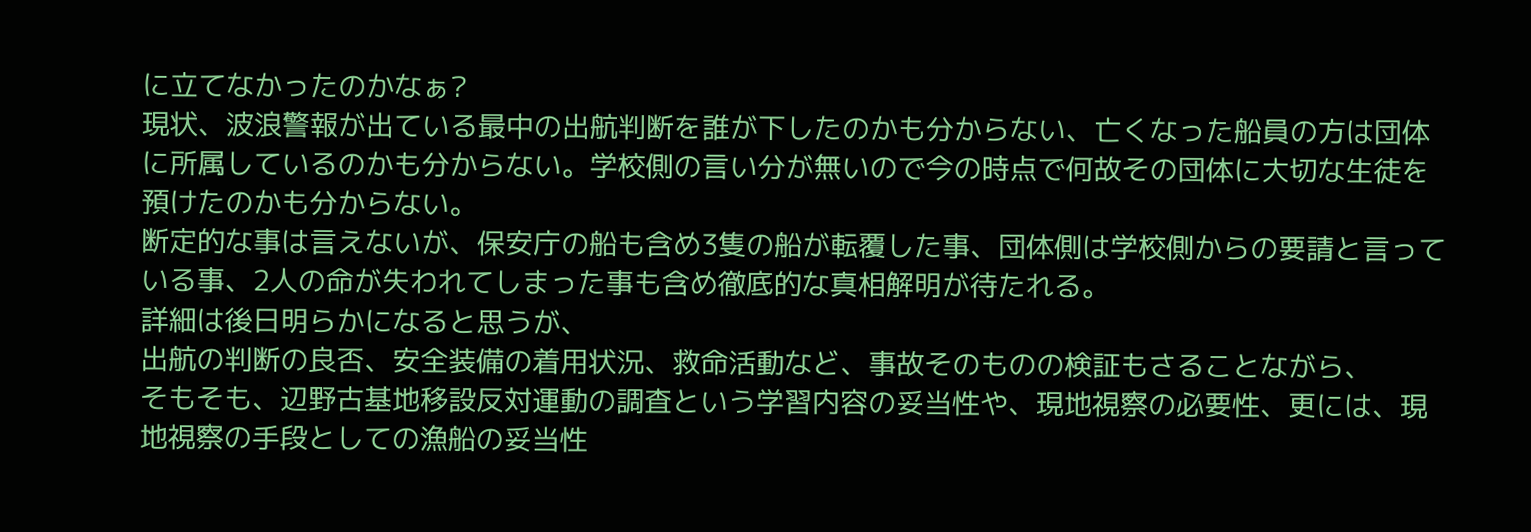に立てなかったのかなぁ?
現状、波浪警報が出ている最中の出航判断を誰が下したのかも分からない、亡くなった船員の方は団体に所属しているのかも分からない。学校側の言い分が無いので今の時点で何故その団体に大切な生徒を預けたのかも分からない。
断定的な事は言えないが、保安庁の船も含め3隻の船が転覆した事、団体側は学校側からの要請と言っている事、2人の命が失われてしまった事も含め徹底的な真相解明が待たれる。
詳細は後日明らかになると思うが、
出航の判断の良否、安全装備の着用状況、救命活動など、事故そのものの検証もさることながら、
そもそも、辺野古基地移設反対運動の調査という学習内容の妥当性や、現地視察の必要性、更には、現地視察の手段としての漁船の妥当性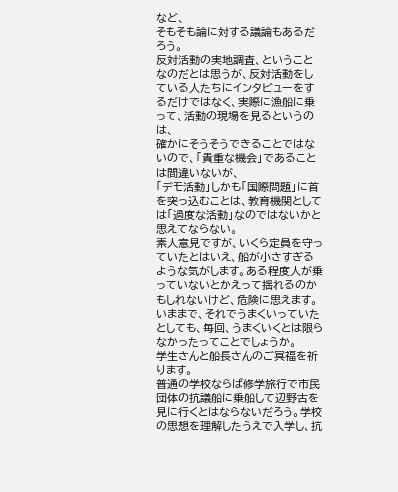など、
そもそも論に対する議論もあるだろう。
反対活動の実地調査、ということなのだとは思うが、反対活動をしている人たちにインタビューをするだけではなく、実際に漁船に乗って、活動の現場を見るというのは、
確かにそうそうできることではないので、「貴重な機会」であることは間違いないが、
「デモ活動」しかも「国際問題」に首を突っ込むことは、教育機関としては「過度な活動」なのではないかと思えてならない。
素人意見ですが、いくら定員を守っていたとはいえ、船が小さすぎるような気がします。ある程度人が乗っていないとかえって揺れるのかもしれないけど、危険に思えます。いままで、それでうまくいっていたとしても、毎回、うまくいくとは限らなかったってことでしょうか。
学生さんと船長さんのご冥福を祈ります。
普通の学校ならば修学旅行で市民団体の抗議船に乗船して辺野古を見に行くとはならないだろう。学校の思想を理解したうえで入学し、抗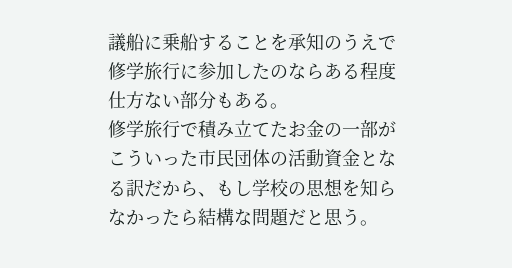議船に乗船することを承知のうえで修学旅行に参加したのならある程度仕方ない部分もある。
修学旅行で積み立てたお金の一部がこういった市民団体の活動資金となる訳だから、もし学校の思想を知らなかったら結構な問題だと思う。